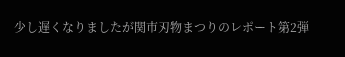少し遅くなりましたが関市刃物まつりのレポート第2弾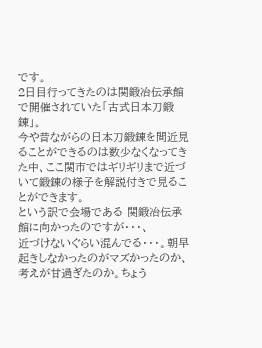です。
2日目行ってきたのは関鍛冶伝承館で開催されていた「古式日本刀鍛錬」。
今や昔ながらの日本刀鍛錬を間近見ることができるのは数少なくなってきた中、ここ関市ではギリギリまで近づいて鍛錬の様子を解説付きで見ることができます。
という訳で会場である 関鍛冶伝承館に向かったのですが・・・、
近づけないぐらい混んでる・・・。朝早起きしなかったのがマズかったのか、考えが甘過ぎたのか。ちょう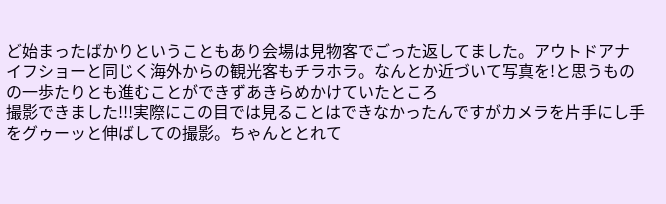ど始まったばかりということもあり会場は見物客でごった返してました。アウトドアナイフショーと同じく海外からの観光客もチラホラ。なんとか近づいて写真を!と思うものの一歩たりとも進むことができずあきらめかけていたところ
撮影できました!!!実際にこの目では見ることはできなかったんですがカメラを片手にし手をグゥーッと伸ばしての撮影。ちゃんととれて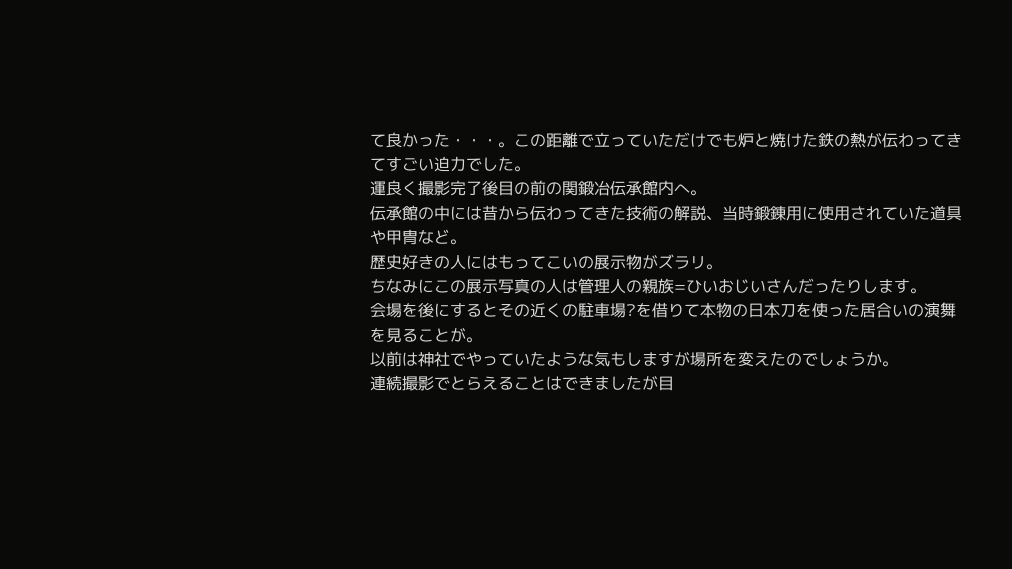て良かった・・・。この距離で立っていただけでも炉と焼けた鉄の熱が伝わってきてすごい迫力でした。
運良く撮影完了後目の前の関鍛冶伝承館内へ。
伝承館の中には昔から伝わってきた技術の解説、当時鍛錬用に使用されていた道具や甲冑など。
歴史好きの人にはもってこいの展示物がズラリ。
ちなみにこの展示写真の人は管理人の親族=ひいおじいさんだったりします。
会場を後にするとその近くの駐車場?を借りて本物の日本刀を使った居合いの演舞を見ることが。
以前は神社でやっていたような気もしますが場所を変えたのでしょうか。
連続撮影でとらえることはできましたが目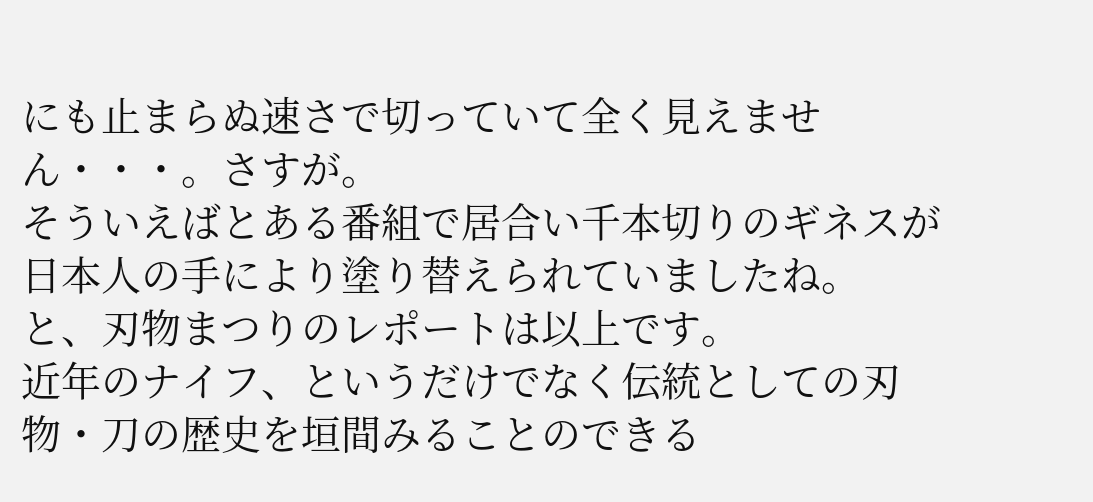にも止まらぬ速さで切っていて全く見えません・・・。さすが。
そういえばとある番組で居合い千本切りのギネスが日本人の手により塗り替えられていましたね。
と、刃物まつりのレポートは以上です。
近年のナイフ、というだけでなく伝統としての刃物・刀の歴史を垣間みることのできる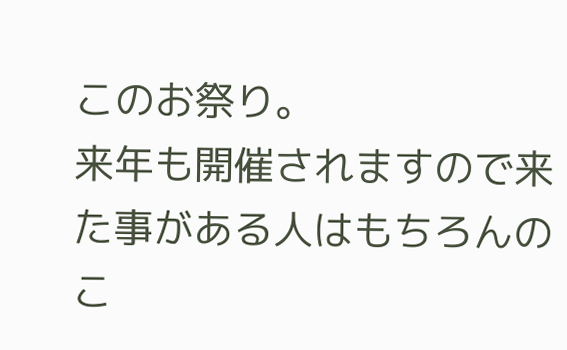このお祭り。
来年も開催されますので来た事がある人はもちろんのこ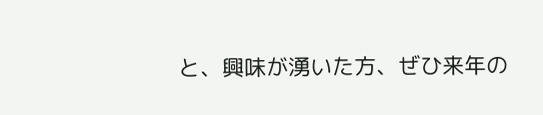と、興味が湧いた方、ぜひ来年の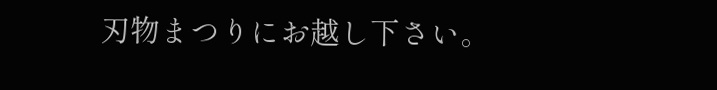刃物まつりにお越し下さい。